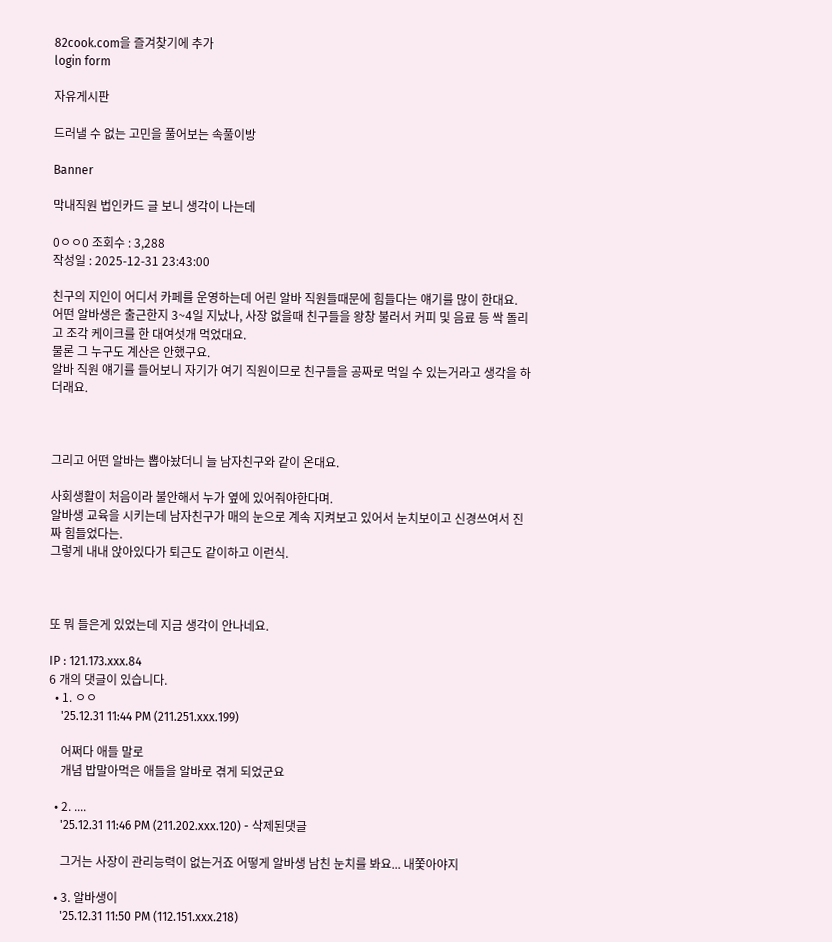82cook.com을 즐겨찾기에 추가
login form

자유게시판

드러낼 수 없는 고민을 풀어보는 속풀이방

Banner

막내직원 법인카드 글 보니 생각이 나는데

0ㅇㅇ0 조회수 : 3,288
작성일 : 2025-12-31 23:43:00

친구의 지인이 어디서 카페를 운영하는데 어린 알바 직원들때문에 힘들다는 얘기를 많이 한대요.
어떤 알바생은 출근한지 3~4일 지났나, 사장 없을때 친구들을 왕창 불러서 커피 및 음료 등 싹 돌리고 조각 케이크를 한 대여섯개 먹었대요.
물론 그 누구도 계산은 안했구요.
알바 직원 얘기를 들어보니 자기가 여기 직원이므로 친구들을 공짜로 먹일 수 있는거라고 생각을 하더래요.



그리고 어떤 알바는 뽑아놨더니 늘 남자친구와 같이 온대요.

사회생활이 처음이라 불안해서 누가 옆에 있어줘야한다며.
알바생 교육을 시키는데 남자친구가 매의 눈으로 계속 지켜보고 있어서 눈치보이고 신경쓰여서 진짜 힘들었다는.
그렇게 내내 앉아있다가 퇴근도 같이하고 이런식.



또 뭐 들은게 있었는데 지금 생각이 안나네요.

IP : 121.173.xxx.84
6 개의 댓글이 있습니다.
  • 1. ㅇㅇ
    '25.12.31 11:44 PM (211.251.xxx.199)

    어쩌다 애들 말로
    개념 밥말아먹은 애들을 알바로 겪게 되었군요

  • 2. ....
    '25.12.31 11:46 PM (211.202.xxx.120) - 삭제된댓글

    그거는 사장이 관리능력이 없는거죠 어떻게 알바생 남친 눈치를 봐요... 내쫓아야지

  • 3. 알바생이
    '25.12.31 11:50 PM (112.151.xxx.218)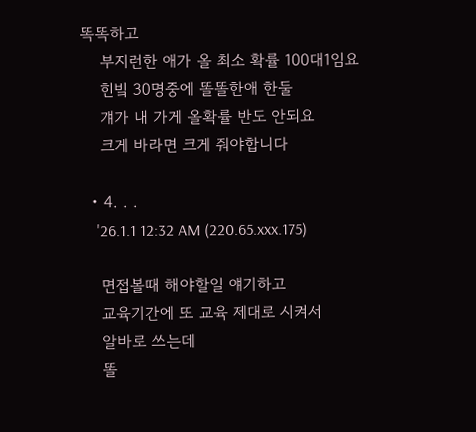똑똑하고
    부지런한 애가 올 최소 확률 100대1임요
    힌빜 30명중에 똘똘한애 한둘
    걔가 내 가게 올확률 반도 안되요
    크게 바라면 크게 줘야합니다

  • 4. . .
    '26.1.1 12:32 AM (220.65.xxx.175)

    면접볼때 해야할일 얘기하고
    교육기간에 또 교육 제대로 시켜서
    알바로 쓰는데
    똘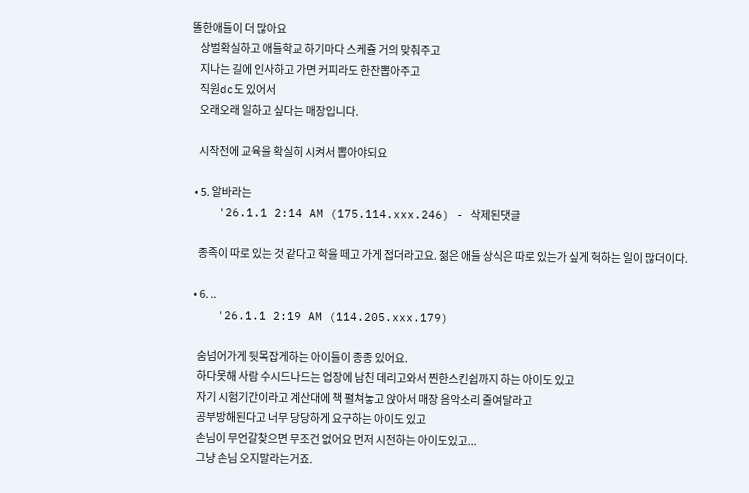똘한애들이 더 많아요
    상벌확실하고 애들학교 하기마다 스케쥴 거의 맞춰주고
    지나는 길에 인사하고 가면 커피라도 한잔뽑아주고
    직원dc도 있어서
    오래오래 일하고 싶다는 매장입니다.

    시작전에 교육을 확실히 시켜서 뽑아야되요

  • 5. 알바라는
    '26.1.1 2:14 AM (175.114.xxx.246) - 삭제된댓글

    종족이 따로 있는 것 같다고 학을 떼고 가게 접더라고요. 젊은 애들 상식은 따로 있는가 싶게 헉하는 일이 많더이다.

  • 6. ..
    '26.1.1 2:19 AM (114.205.xxx.179)

    숨넘어가게 뒷목잡게하는 아이들이 종종 있어요.
    하다못해 사람 수시드나드는 업장에 남친 데리고와서 찐한스킨쉽까지 하는 아이도 있고
    자기 시험기간이라고 계산대에 책 펼쳐놓고 앉아서 매장 음악소리 줄여달라고
    공부방해된다고 너무 당당하게 요구하는 아이도 있고
    손님이 무언갈찾으면 무조건 없어요 먼저 시전하는 아이도있고...
    그냥 손님 오지말라는거죠.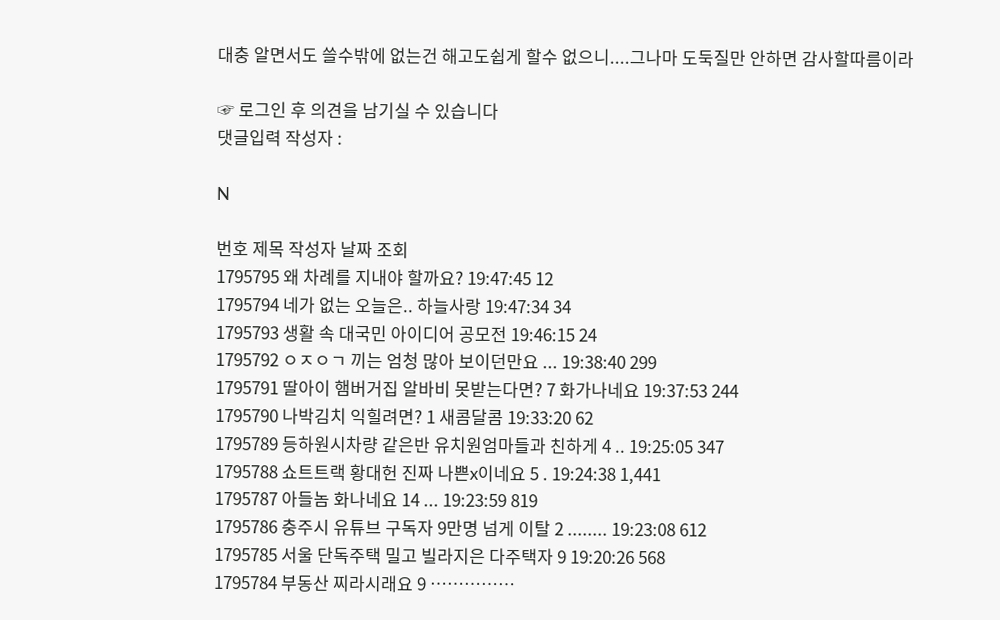대충 알면서도 쓸수밖에 없는건 해고도쉽게 할수 없으니....그나마 도둑질만 안하면 감사할따름이라

☞ 로그인 후 의견을 남기실 수 있습니다
댓글입력 작성자 :

N

번호 제목 작성자 날짜 조회
1795795 왜 차례를 지내야 할까요? 19:47:45 12
1795794 네가 없는 오늘은.. 하늘사랑 19:47:34 34
1795793 생활 속 대국민 아이디어 공모전 19:46:15 24
1795792 ㅇㅈㅇㄱ 끼는 엄청 많아 보이던만요 ... 19:38:40 299
1795791 딸아이 햄버거집 알바비 못받는다면? 7 화가나네요 19:37:53 244
1795790 나박김치 익힐려면? 1 새콤달콤 19:33:20 62
1795789 등하원시차량 같은반 유치원엄마들과 친하게 4 .. 19:25:05 347
1795788 쇼트트랙 황대헌 진짜 나쁜x이네요 5 . 19:24:38 1,441
1795787 아들놈 화나네요 14 ... 19:23:59 819
1795786 충주시 유튜브 구독자 9만명 넘게 이탈 2 ........ 19:23:08 612
1795785 서울 단독주택 밀고 빌라지은 다주택자 9 19:20:26 568
1795784 부동산 찌라시래요 9 ……………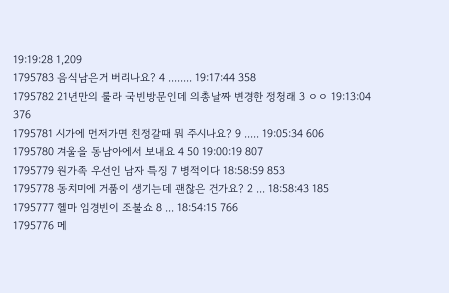19:19:28 1,209
1795783 음식남은거 버리나요? 4 ........ 19:17:44 358
1795782 21년만의 룰라 국빈방문인데 의총날짜 변경한 정청래 3 ㅇㅇ 19:13:04 376
1795781 시가에 먼저가면 친정갈때 뭐 주시나요? 9 ..... 19:05:34 606
1795780 겨울을 동남아에서 보내요 4 50 19:00:19 807
1795779 원가족 우선인 남자 특징 7 병적이다 18:58:59 853
1795778 동치미에 거품이 생기는데 괜찮은 건가요? 2 ... 18:58:43 185
1795777 헬마 임경빈이 조불쇼 8 ... 18:54:15 766
1795776 메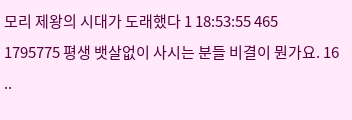모리 제왕의 시대가 도래했다 1 18:53:55 465
1795775 평생 뱃살없이 사시는 분들 비결이 뭔가요. 16 ..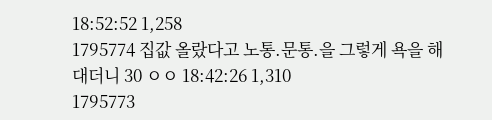18:52:52 1,258
1795774 집값 올랐다고 노통.문통.을 그렇게 욕을 해대더니 30 ㅇㅇ 18:42:26 1,310
1795773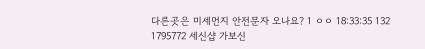다른곳은 미세먼지 안전문자 오나요? 1 ㅇㅇ 18:33:35 132
1795772 세신샵 가보신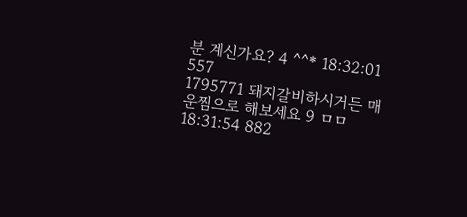분 계신가요? 4 ^^* 18:32:01 557
1795771 돼지갈비하시거든 매운찜으로 해보세요 9 ㅁㅁ 18:31:54 882